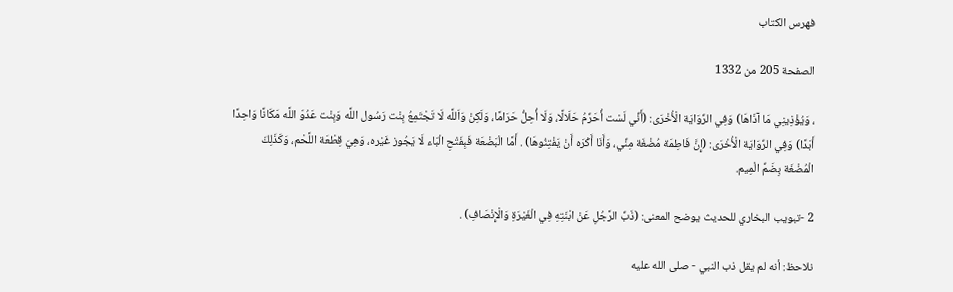فهرس الكتاب

الصفحة 205 من 1332

، وَيُؤْذِينِي مَا آذَاهَا) وَفِي الرِّوَايَة الْأُخْرَى: (أَنِّي لَسْت أُحَرِّمُ حَلَالًا، وَلَا أُحِلُّ حَرَامًا، وَلَكِنْ وَاَللَّه لَا تَجْتَمِعُ بِنْت رَسُول اللَّه وَبِنْت عَدُوّ اللَّه مَكَانًا وَاحِدًا أَبَدًا) وَفِي الرِّوَايَة الْأُخْرَى: (إِنَّ فَاطِمَة مُضْغَة مِنِّي، وَأَنَا أَكْرَه أَنْ يَفْتِنُوهَا) . أَمَّا الْبَضْعَة فَبِفَتْحِ الْبَاء لَا يَجُوز غَيْره، وَهِيَ قِطْعَة اللَّحْم، وَكَذَلِكَ الْمُضْغَة بِضَمِّ الْمِيم.

2 -تبويب البخاري للحديث يوضح المعنى: (ذَبِّ الرَّجُلِ عَنْ ابْنَتِهِ فِي الْغَيْرَةِ وَالْإِنْصَافِ) .

نلاحظ: أنه لم يقل ذب النبي - صلى الله عليه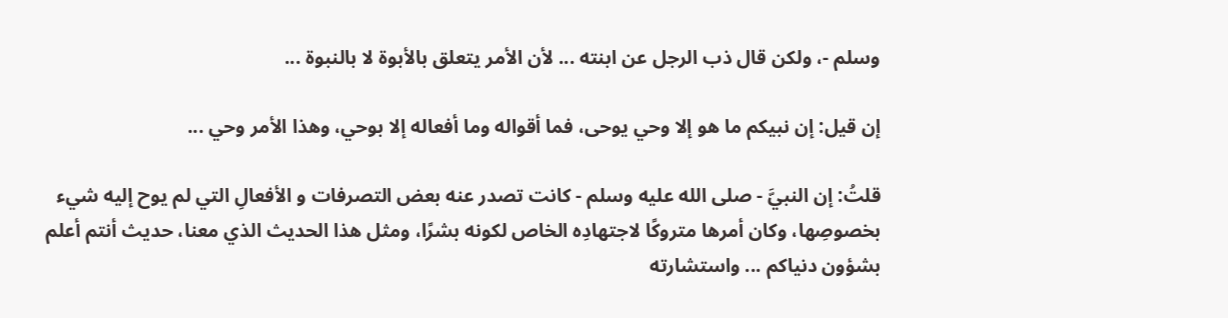وسلم -، ولكن قال ذب الرجل عن ابنته ... لأن الأمر يتعلق بالأبوة لا بالنبوة ...

إن قيل: إن نبيكم ما هو إلا وحي يوحى، فما أقواله وما أفعاله إلا بوحي، وهذا الأمر وحي ...

قلتُ: إن النبيَّ - صلى الله عليه وسلم - كانت تصدر عنه بعض التصرفات و الأفعالِ التي لم يوح إليه شيء بخصوصِها، وكان أمرها متروكًا لاجتهادِه الخاص لكونه بشرًا، ومثل هذا الحديث الذي معنا، حديث أنتم أعلم بشؤون دنياكم ... واستشارته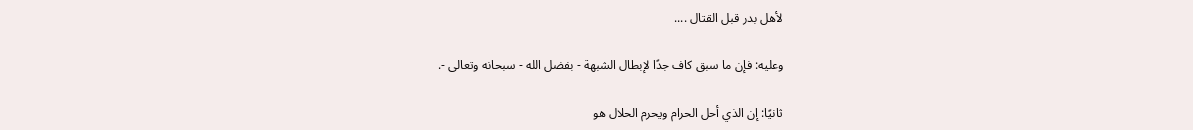لأهل بدر قبل القتال ....

وعليه: فإن ما سبق كاف جدًا لإبطال الشبهة - بفضل الله - سبحانه وتعالى -.

ثانيًا: إن الذي أحل الحرام ويحرم الحلال هو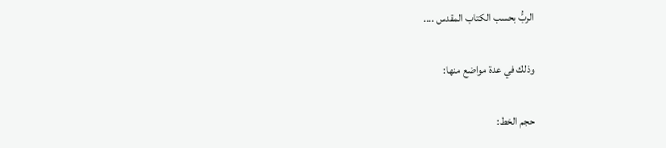الربُّ بحسب الكتاب المقدس ....

وذلك في عدة مواضع منها:

حجم الخط: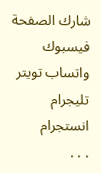شارك الصفحة
فيسبوك واتساب تويتر تليجرام انستجرام
. . .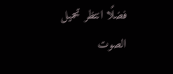فضلًا انتظر تحميل الصوت